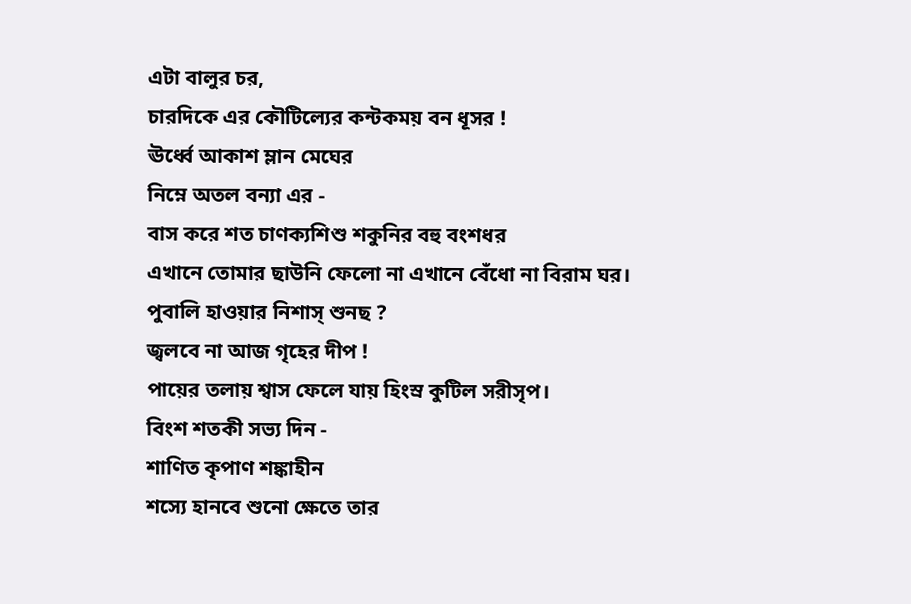এটা বালুর চর,
চারদিকে এর কৌটিল্যের কন্টকময় বন ধূসর !
ঊর্ধ্বে আকাশ ম্লান মেঘের
নিম্নে অতল বন্যা এর -
বাস করে শত চাণক্যশিশু শকুনির বহু বংশধর
এখানে তোমার ছাউনি ফেলো না এখানে বেঁধো না বিরাম ঘর।
পুবালি হাওয়ার নিশাস্ শুনছ ?
জ্বলবে না আজ গৃহের দীপ !
পায়ের তলায় শ্বাস ফেলে যায় হিংস্র কুটিল সরীসৃপ।
বিংশ শতকী সভ্য দিন -
শাণিত কৃপাণ শঙ্কাহীন
শস্যে হানবে শুনো ক্ষেতে তার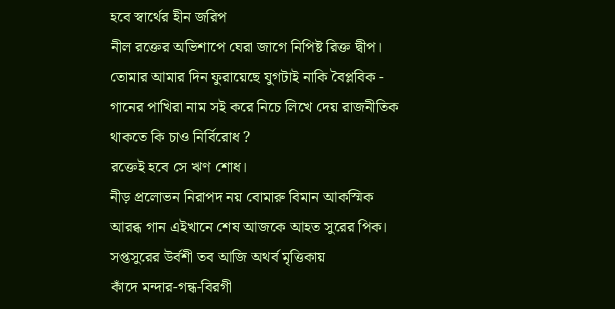হবে স্বার্থের হীন জরিপ
নীল রক্তের অভিশাপে ঘেরা জাগে নিপিষ্ট রিক্ত দ্বীপ।
তোমার আমার দিন ফুরায়েছে যুগটাই নাকি বৈপ্লবিক -
গানের পাখিরা নাম সই করে নিচে লিখে দেয় রাজনীতিক
থাকতে কি চাও নির্বিরোধ ?
রক্তেই হবে সে ঋণ শোধ।
নীড় প্রলোভন নিরাপদ নয় বোমারু বিমান আকস্মিক
আরব্ধ গান এইখানে শেষ আজকে আহত সুরের পিক।
সপ্তসুরের উর্বশী তব আজি অথর্ব মৃত্তিকায়
কাঁদে মন্দার-গন্ধ-বিরগী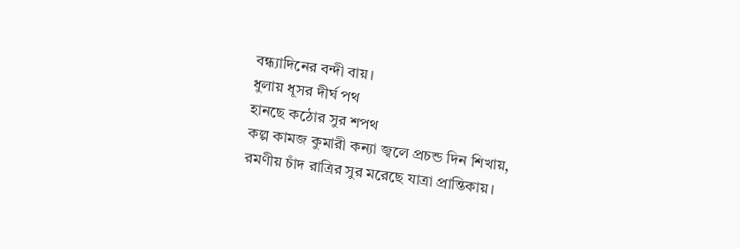বন্ধ্যাদিনের বন্দী বায়।
ধুলায় ধূসর দীর্ঘ পথ
হানছে কঠোর সুর শপথ
কল্প কামজ কুমারী কন্যা জ্বলে প্রচন্ড দিন শিখায়,
রমণীয় চাঁদ রাত্রির সুর মরেছে যাত্রা প্রান্তিকায়।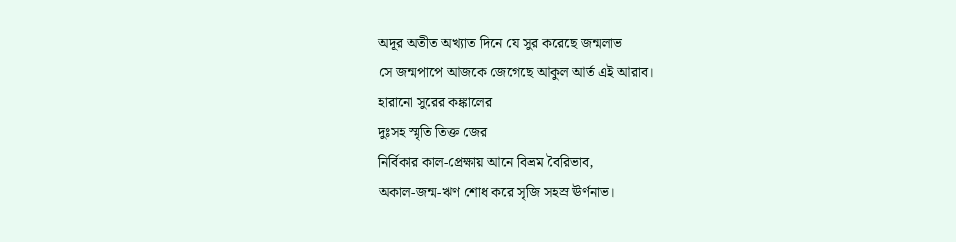অদূর অতীত অখ্যাত দিনে যে সুর করেছে জন্মলাভ
সে জন্মপাপে আজকে জেগেছে আকুল আর্ত এই আরাব।
হারানো সুরের কঙ্কালের
দুঃসহ স্মৃতি তিক্ত জের
নির্বিকার কাল-প্রেক্ষায় আনে বিভ্রম বৈরিভাব,
অকাল-জন্ম-ঋণ শোধ করে সৃজি সহস্র ঊর্ণনাভ।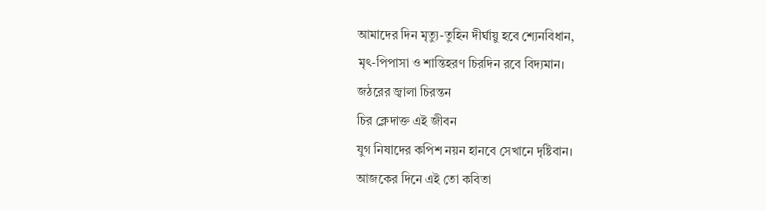আমাদের দিন মৃত্যু-তুহিন দীর্ঘায়ু হবে শ্যেনবিধান,
মৃৎ-পিপাসা ও শান্তিহরণ চিরদিন রবে বিদ্যমান।
জঠরের জ্বালা চিরন্তন
চির ক্লেদাক্ত এই জীবন
যুগ নিষাদের কপিশ নয়ন হানবে সেখানে দৃষ্টিবান।
আজকের দিনে এই তো কবিতা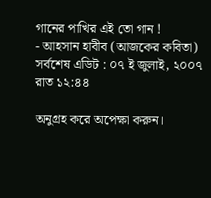গানের পাখির এই তো গান !
- আহসান হাবীব (আজকের কবিতা)
সর্বশেষ এডিট : ০৭ ই জুলাই, ২০০৭ রাত ১২:৪৪

অনুগ্রহ করে অপেক্ষা করুন।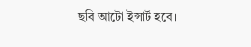ছবি আটো ইন্সার্ট হবে।